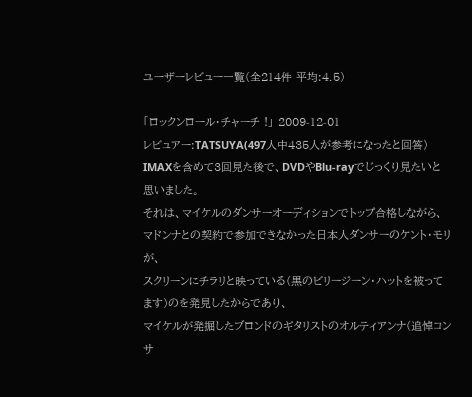ユーザーレビュー一覧(全214件 平均:4.5)

「ロックンロール・チャーチ !」 2009-12-01
レビュアー:TATSUYA(497人中435人が参考になったと回答)
IMAXを含めて3回見た後で、DVDやBlu-rayでじっくり見たいと思いました。
それは、マイケルのダンサーオーディションでトップ合格しながら、
マドンナとの契約で参加できなかった日本人ダンサーのケント・モリが、
スクリーンにチラリと映っている(黒のビリージーン・ハットを被ってます)のを発見したからであり、
マイケルが発掘したブロンドのギタリストのオルティアンナ(追悼コンサ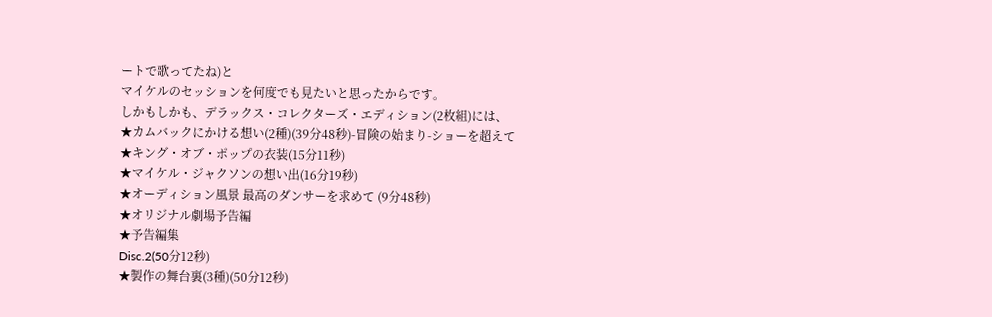ートで歌ってたね)と
マイケルのセッションを何度でも見たいと思ったからです。
しかもしかも、デラックス・コレクターズ・エディション(2枚組)には、
★カムバックにかける想い(2種)(39分48秒)-冒険の始まり-ショーを超えて
★キング・オブ・ポップの衣装(15分11秒)
★マイケル・ジャクソンの想い出(16分19秒)
★オーディション風景 最高のダンサーを求めて (9分48秒)
★オリジナル劇場予告編
★予告編集
Disc.2(50分12秒)
★製作の舞台裏(3種)(50分12秒)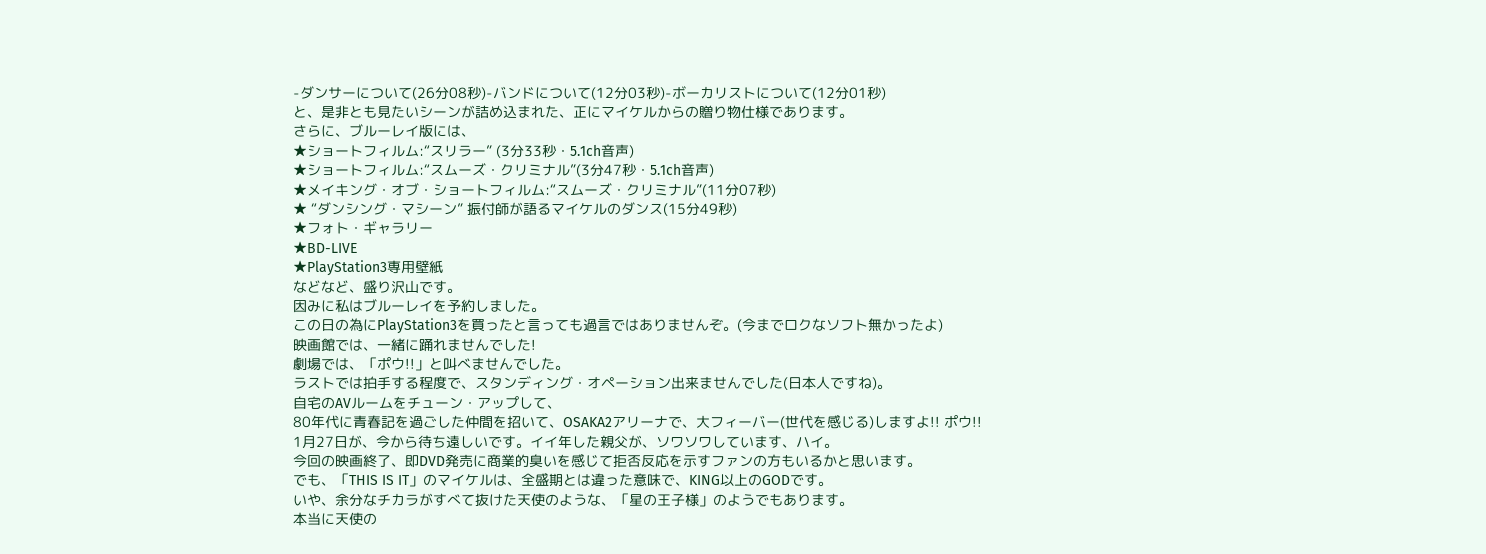-ダンサーについて(26分08秒)-バンドについて(12分03秒)-ボーカリストについて(12分01秒)
と、是非とも見たいシーンが詰め込まれた、正にマイケルからの贈り物仕様であります。
さらに、ブルーレイ版には、
★ショートフィルム:“スリラー” (3分33秒・5.1ch音声)
★ショートフィルム:“スムーズ・クリミナル”(3分47秒・5.1ch音声)
★メイキング・オブ・ショートフィルム:“スムーズ・クリミナル”(11分07秒)
★ “ダンシング・マシーン” 振付師が語るマイケルのダンス(15分49秒)
★フォト・ギャラリー
★BD-LIVE
★PlayStation3専用壁紙
などなど、盛り沢山です。
因みに私はブルーレイを予約しました。
この日の為にPlayStation3を買ったと言っても過言ではありませんぞ。(今までロクなソフト無かったよ)
映画館では、一緒に踊れませんでした!
劇場では、「ポウ!!」と叫べませんでした。
ラストでは拍手する程度で、スタンディング・オペーション出来ませんでした(日本人ですね)。
自宅のAVルームをチューン・アップして、
80年代に青春記を過ごした仲間を招いて、OSAKA2アリーナで、大フィーバー(世代を感じる)しますよ!! ポウ!!
1月27日が、今から待ち遠しいです。イイ年した親父が、ソワソワしています、ハイ。
今回の映画終了、即DVD発売に商業的臭いを感じて拒否反応を示すファンの方もいるかと思います。
でも、「THIS IS IT」のマイケルは、全盛期とは違った意味で、KING以上のGODです。
いや、余分なチカラがすべて抜けた天使のような、「星の王子様」のようでもあります。
本当に天使の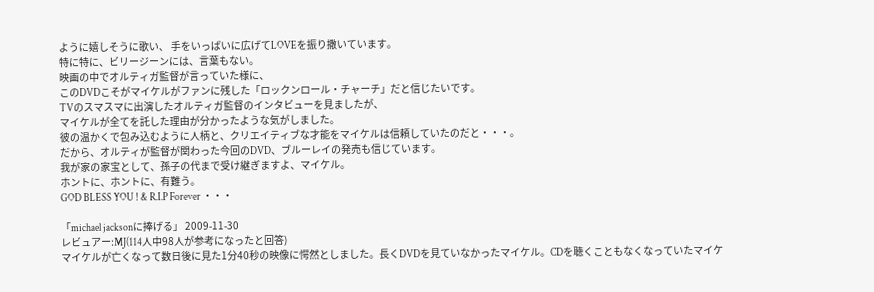ように嬉しそうに歌い、 手をいっばいに広げてLOVEを振り撒いています。
特に特に、ビリージーンには、言葉もない。
映画の中でオルティガ監督が言っていた様に、
このDVDこそがマイケルがファンに残した「ロックンロール・チャーチ」だと信じたいです。
TVのスマスマに出演したオルティガ監督のインタビューを見ましたが、
マイケルが全てを託した理由が分かったような気がしました。
彼の温かくで包み込むように人柄と、クリエイティブな才能をマイケルは信頼していたのだと・・・。
だから、オルティが監督が関わった今回のDVD、ブルーレイの発売も信じています。
我が家の家宝として、孫子の代まで受け継ぎますよ、マイケル。
ホントに、ホントに、有難う。
GOD BLESS YOU ! & R.I.P Forever ・・・

「michael jacksonに捧げる」 2009-11-30
レビュアー:MJ(114人中98人が参考になったと回答)
マイケルが亡くなって数日後に見た1分40秒の映像に愕然としました。長くDVDを見ていなかったマイケル。CDを聴くこともなくなっていたマイケ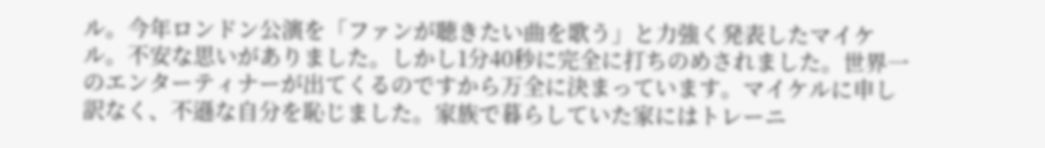ル。今年ロンドン公演を「ファンが聴きたい曲を歌う」と力強く発表したマイケル。不安な思いがありました。しかし1分40秒に完全に打ちのめされました。世界一のエンターティナーが出てくるのですから万全に決まっています。マイケルに申し訳なく、不遜な自分を恥じました。家族で暮らしていた家にはトレーニ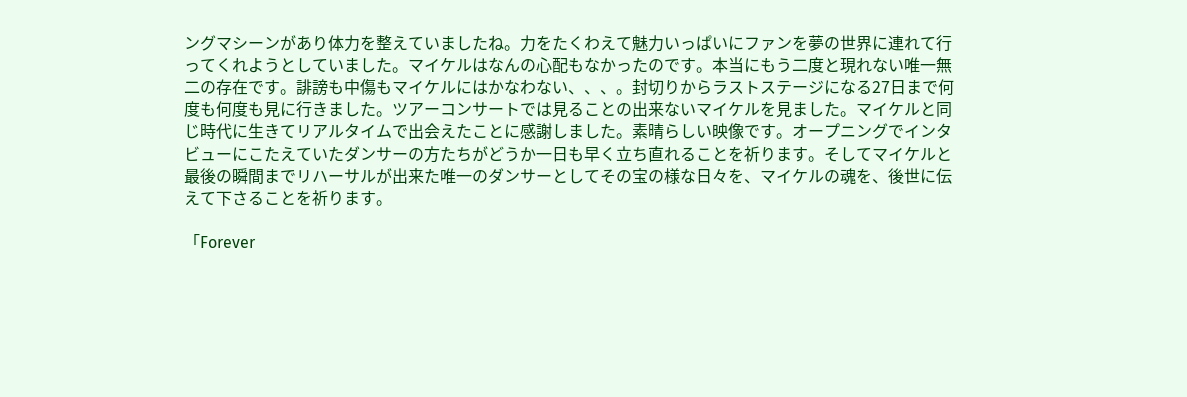ングマシーンがあり体力を整えていましたね。力をたくわえて魅力いっぱいにファンを夢の世界に連れて行ってくれようとしていました。マイケルはなんの心配もなかったのです。本当にもう二度と現れない唯一無二の存在です。誹謗も中傷もマイケルにはかなわない、、、。封切りからラストステージになる27日まで何度も何度も見に行きました。ツアーコンサートでは見ることの出来ないマイケルを見ました。マイケルと同じ時代に生きてリアルタイムで出会えたことに感謝しました。素晴らしい映像です。オープニングでインタビューにこたえていたダンサーの方たちがどうか一日も早く立ち直れることを祈ります。そしてマイケルと最後の瞬間までリハーサルが出来た唯一のダンサーとしてその宝の様な日々を、マイケルの魂を、後世に伝えて下さることを祈ります。

「Forever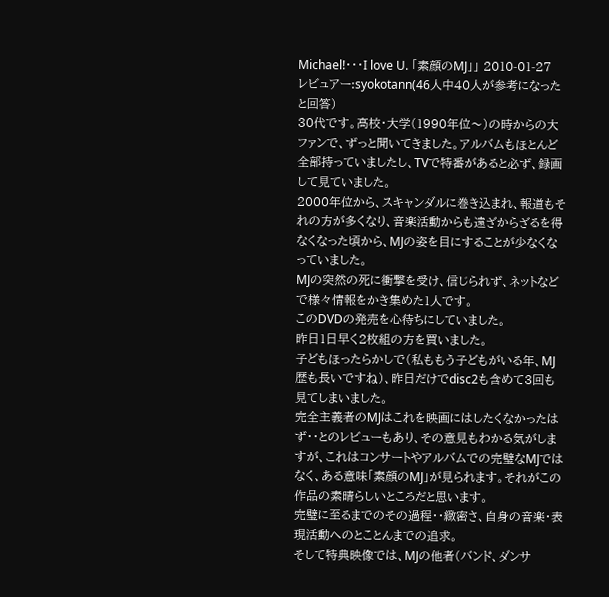Michael!・・・I love U. 「素顔のMJ」」 2010-01-27
レビュアー:syokotann(46人中40人が参考になったと回答)
30代です。高校・大学(1990年位〜)の時からの大ファンで、ずっと聞いてきました。アルバムもほとんど全部持っていましたし、TVで特番があると必ず、録画して見ていました。
2000年位から、スキャンダルに巻き込まれ、報道もそれの方が多くなり、音楽活動からも遠ざからざるを得なくなった頃から、MJの姿を目にすることが少なくなっていました。
MJの突然の死に衝撃を受け、信じられず、ネットなどで様々情報をかき集めた1人です。
このDVDの発売を心待ちにしていました。
昨日1日早く2枚組の方を買いました。
子どもほったらかしで(私ももう子どもがいる年、MJ歴も長いですね)、昨日だけでdisc2も含めて3回も見てしまいました。
完全主義者のMJはこれを映画にはしたくなかったはず・・とのレビューもあり、その意見もわかる気がしますが、これはコンサートやアルバムでの完璧なMJではなく、ある意味「素顔のMJ」が見られます。それがこの作品の素晴らしいところだと思います。
完璧に至るまでのその過程・・緻密さ、自身の音楽・表現活動へのとことんまでの追求。
そして特典映像では、MJの他者(バンド、ダンサ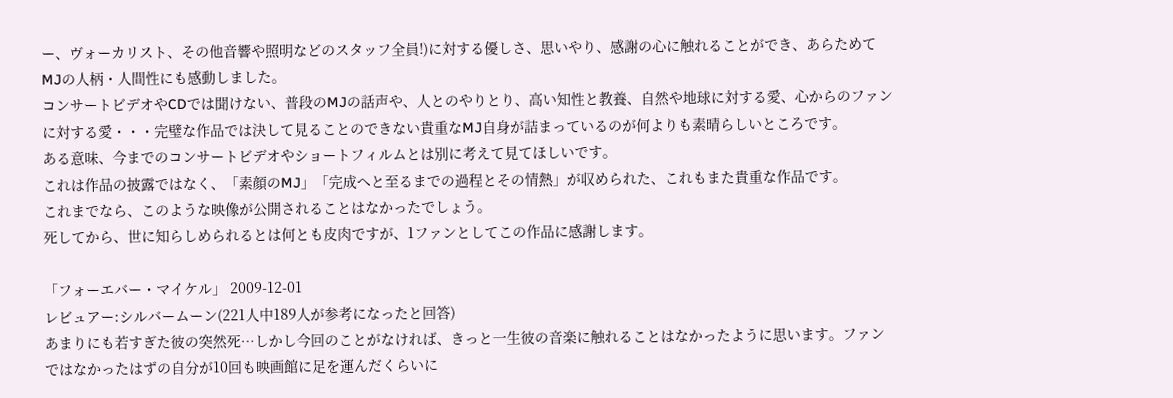ー、ヴォーカリスト、その他音響や照明などのスタッフ全員!)に対する優しさ、思いやり、感謝の心に触れることができ、あらためてMJの人柄・人間性にも感動しました。
コンサートビデオやCDでは聞けない、普段のMJの話声や、人とのやりとり、高い知性と教養、自然や地球に対する愛、心からのファンに対する愛・・・完璧な作品では決して見ることのできない貴重なMJ自身が詰まっているのが何よりも素晴らしいところです。
ある意味、今までのコンサートビデオやショートフィルムとは別に考えて見てほしいです。
これは作品の披露ではなく、「素顔のMJ」「完成へと至るまでの過程とその情熱」が収められた、これもまた貴重な作品です。
これまでなら、このような映像が公開されることはなかったでしょう。
死してから、世に知らしめられるとは何とも皮肉ですが、1ファンとしてこの作品に感謝します。

「フォーエバー・マイケル」 2009-12-01
レビュアー:シルバームーン(221人中189人が参考になったと回答)
あまりにも若すぎた彼の突然死…しかし今回のことがなければ、きっと一生彼の音楽に触れることはなかったように思います。ファンではなかったはずの自分が10回も映画館に足を運んだくらいに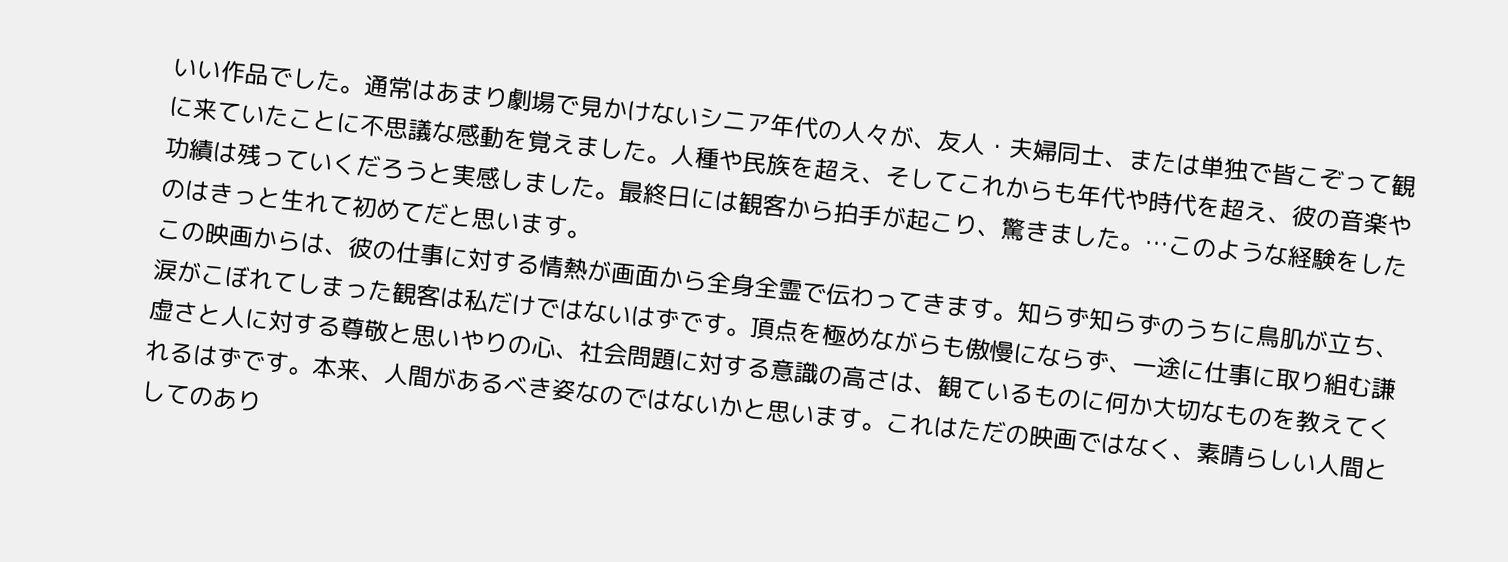いい作品でした。通常はあまり劇場で見かけないシニア年代の人々が、友人・夫婦同士、または単独で皆こぞって観に来ていたことに不思議な感動を覚えました。人種や民族を超え、そしてこれからも年代や時代を超え、彼の音楽や功績は残っていくだろうと実感しました。最終日には観客から拍手が起こり、驚きました。…このような経験をしたのはきっと生れて初めてだと思います。
この映画からは、彼の仕事に対する情熱が画面から全身全霊で伝わってきます。知らず知らずのうちに鳥肌が立ち、涙がこぼれてしまった観客は私だけではないはずです。頂点を極めながらも傲慢にならず、一途に仕事に取り組む謙虚さと人に対する尊敬と思いやりの心、社会問題に対する意識の高さは、観ているものに何か大切なものを教えてくれるはずです。本来、人間があるべき姿なのではないかと思います。これはただの映画ではなく、素晴らしい人間としてのあり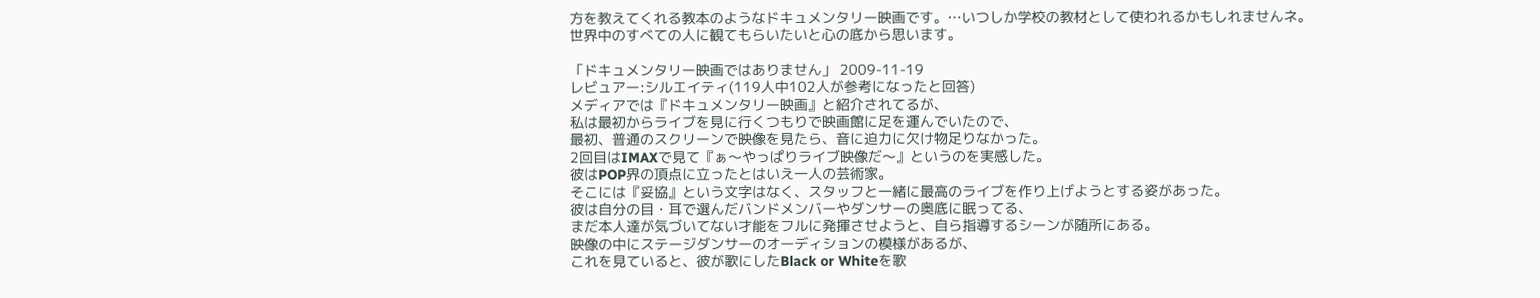方を教えてくれる教本のようなドキュメンタリー映画です。…いつしか学校の教材として使われるかもしれませんネ。
世界中のすべての人に観てもらいたいと心の底から思います。

「ドキュメンタリー映画ではありません」 2009-11-19
レビュアー:シルエイティ(119人中102人が参考になったと回答)
メディアでは『ドキュメンタリー映画』と紹介されてるが、
私は最初からライブを見に行くつもりで映画館に足を運んでいたので、
最初、普通のスクリーンで映像を見たら、音に迫力に欠け物足りなかった。
2回目はIMAXで見て『ぁ〜やっぱりライブ映像だ〜』というのを実感した。
彼はPOP界の頂点に立ったとはいえ一人の芸術家。
そこには『妥協』という文字はなく、スタッフと一緒に最高のライブを作り上げようとする姿があった。
彼は自分の目・耳で選んだバンドメンバーやダンサーの奥底に眠ってる、
まだ本人達が気づいてない才能をフルに発揮させようと、自ら指導するシーンが随所にある。
映像の中にステージダンサーのオーディションの模様があるが、
これを見ていると、彼が歌にしたBlack or Whiteを歌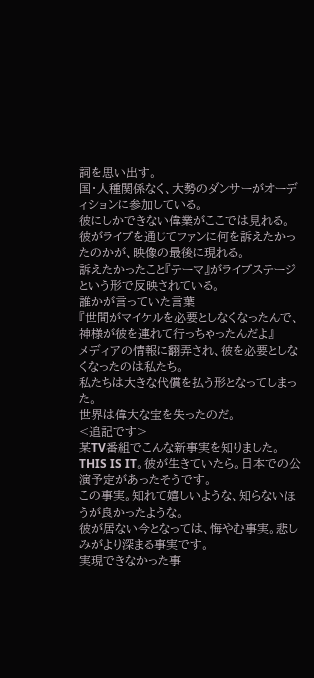詞を思い出す。
国・人種関係なく、大勢のダンサーがオーディションに参加している。
彼にしかできない偉業がここでは見れる。
彼がライブを通じてファンに何を訴えたかったのかが、映像の最後に現れる。
訴えたかったこと『テーマ』がライブステージという形で反映されている。
誰かが言っていた言葉
『世間がマイケルを必要としなくなったんで、神様が彼を連れて行っちゃったんだよ』
メディアの情報に翻弄され、彼を必要としなくなったのは私たち。
私たちは大きな代償を払う形となってしまった。
世界は偉大な宝を失ったのだ。
<追記です>
某TV番組でこんな新事実を知りました。
THIS IS IT。彼が生きていたら。日本での公演予定があったそうです。
この事実。知れて嬉しいような、知らないほうが良かったような。
彼が居ない今となっては、悔やむ事実。悲しみがより深まる事実です。
実現できなかった事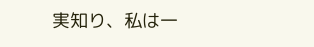実知り、私は一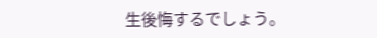生後悔するでしょう。